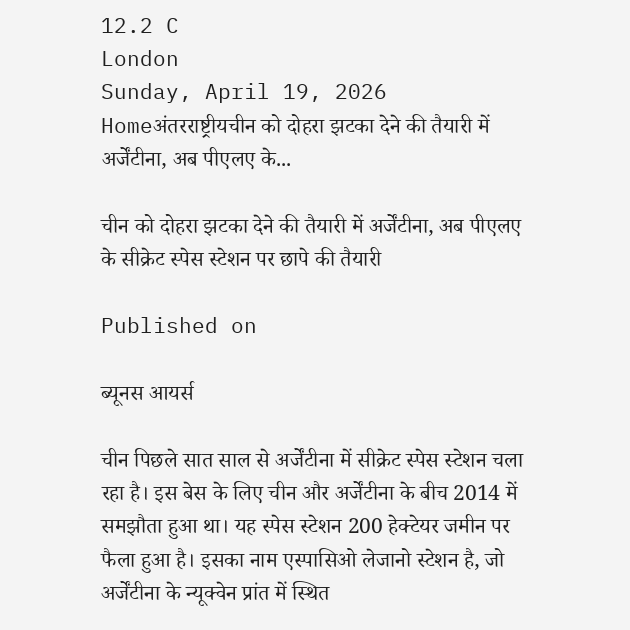12.2 C
London
Sunday, April 19, 2026
Homeअंतरराष्ट्रीयचीन को दोहरा झटका देने की तैयारी में अर्जेंटीना, अब पीएलए के...

चीन को दोहरा झटका देने की तैयारी में अर्जेंटीना, अब पीएलए के सीक्रेट स्पेस स्टेशन पर छापे की तैयारी

Published on

ब्यूनस आयर्स

चीन पिछले सात साल से अर्जेंटीना में सीक्रेट स्पेस स्टेशन चला रहा है। इस बेस के लिए चीन और अर्जेंटीना के बीच 2014 में समझौता हुआ था। यह स्पेस स्टेशन 200 हेक्टेयर जमीन पर फैला हुआ है। इसका नाम एस्पासिओ लेजानो स्टेशन है, जो अर्जेंटीना के न्यूक्वेन प्रांत में स्थित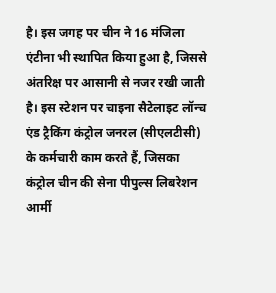है। इस जगह पर चीन ने 16 मंजिला एंटीना भी स्थापित किया हुआ है, जिससे अंतरिक्ष पर आसानी से नजर रखी जाती है। इस स्टेशन पर चाइना सैटेलाइट लॉन्च एंड ट्रैकिंग कंट्रोल जनरल (सीएलटीसी) के कर्मचारी काम करते हैं, जिसका कंट्रोल चीन की सेना पीपुल्स लिबरेशन आर्मी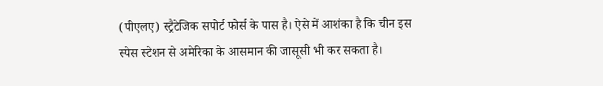(पीएलए) स्ट्रैटेजिक सपोर्ट फोर्स के पास है। ऐसे में आशंका है कि चीन इस स्पेस स्टेशन से अमेरिका के आसमान की जासूसी भी कर सकता है।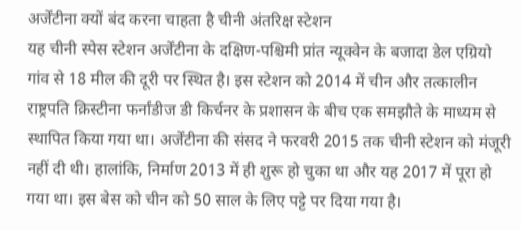अर्जेंटीना क्यों बंद करना चाहता है चीनी अंतरिक्ष स्टेशन
यह चीनी स्पेस स्टेशन अर्जेंटीना के दक्षिण-पश्चिमी प्रांत न्यूक्वेन के बजादा डेल एग्रियो गांव से 18 मील की दूरी पर स्थित है। इस स्टेशन को 2014 में चीन और तत्कालीन राष्ट्रपति क्रिस्टीना फर्नांडीज डी किर्चनर के प्रशासन के बीच एक समझौते के माध्यम से स्थापित किया गया था। अर्जेंटीना की संसद ने फरवरी 2015 तक चीनी स्टेशन को मंजूरी नहीं दी थी। हालांकि, निर्माण 2013 में ही शुरू हो चुका था और यह 2017 में पूरा हो गया था। इस बेस को चीन को 50 साल के लिए पट्टे पर दिया गया है।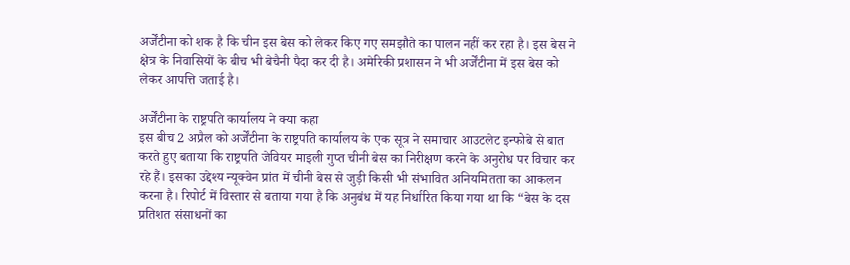अर्जेंटीना को शक है कि चीन इस बेस को लेकर किए गए समझौते का पालन नहीं कर रहा है। इस बेस ने क्षेत्र के निवासियों के बीच भी बेचैनी पैदा कर दी है। अमेरिकी प्रशासन ने भी अर्जेंटीना में इस बेस को लेकर आपत्ति जताई है।

अर्जेंटीना के राष्ट्रपति कार्यालय ने क्या कहा
इस बीच 2 अप्रैल को अर्जेंटीना के राष्ट्रपति कार्यालय के एक सूत्र ने समाचार आउटलेट इन्फोबे से बात करते हुए बताया कि राष्ट्रपति जेवियर माइली गुप्त चीनी बेस का निरीक्षण करने के अनुरोध पर विचार कर रहे हैं। इसका उद्देश्य न्यूक्वेन प्रांत में चीनी बेस से जुड़ी किसी भी संभावित अनियमितता का आकलन करना है। रिपोर्ट में विस्तार से बताया गया है कि अनुबंध में यह निर्धारित किया गया था कि “बेस के दस प्रतिशत संसाधनों का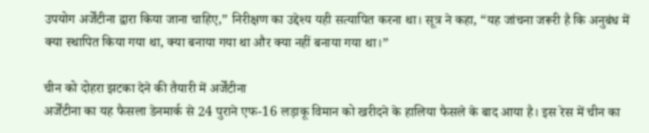उपयोग अर्जेंटीना द्वारा किया जाना चाहिए,” निरीक्षण का उद्देश्य यही सत्यापित करना था। सूत्र ने कहा, “यह जांचना जरूरी है कि अनुबंध में क्या स्थापित किया गया था, क्या बनाया गया था और क्या नहीं बनाया गया था।”

चीन को दोहरा झटका देने की तैयारी में अर्जेंटीना
अर्जेंटीना का यह फैसला डेनमार्क से 24 पुराने एफ-16 लड़ाकू विमान को खरीदने के हालिया फैसले के बाद आया है। इस रेस में चीन का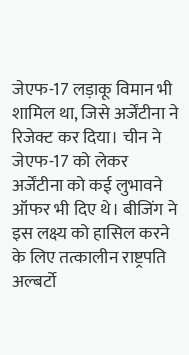जेएफ-17 लड़ाकू विमान भी शामिल था, जिसे अर्जेंटीना ने रिजेक्ट कर दिया। चीन ने जेएफ-17 को लेकर अर्जेंटीना को कई लुभावने ऑफर भी दिए थे। बीजिंग ने इस लक्ष्य को हासिल करने के लिए तत्कालीन राष्ट्रपति अल्बर्टो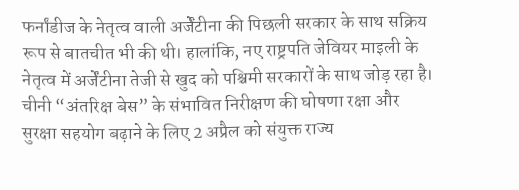फर्नांडीज के नेतृत्व वाली अर्जेंटीना की पिछली सरकार के साथ सक्रिय रूप से बातचीत भी की थी। हालांकि, नए राष्ट्रपति जेवियर माइली के नेतृत्व में अर्जेंटीना तेजी से खुद को पश्चिमी सरकारों के साथ जोड़ रहा है। चीनी “अंतरिक्ष बेस” के संभावित निरीक्षण की घोषणा रक्षा और सुरक्षा सहयोग बढ़ाने के लिए 2 अप्रैल को संयुक्त राज्य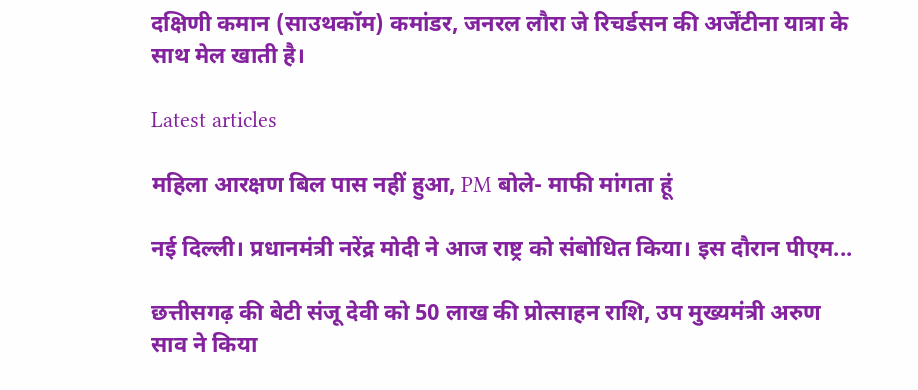दक्षिणी कमान (साउथकॉम) कमांडर, जनरल लौरा जे रिचर्डसन की अर्जेंटीना यात्रा के साथ मेल खाती है।

Latest articles

महिला आरक्षण बिल पास नहीं हुआ, PM बोले- माफी मांगता हूं

नई दिल्ली। प्रधानमंत्री नरेंद्र मोदी ने आज राष्ट्र को संबोधित किया। इस दौरान पीएम...

छत्तीसगढ़ की बेटी संजू देवी को 50 लाख की प्रोत्साहन राशि, उप मुख्यमंत्री अरुण साव ने किया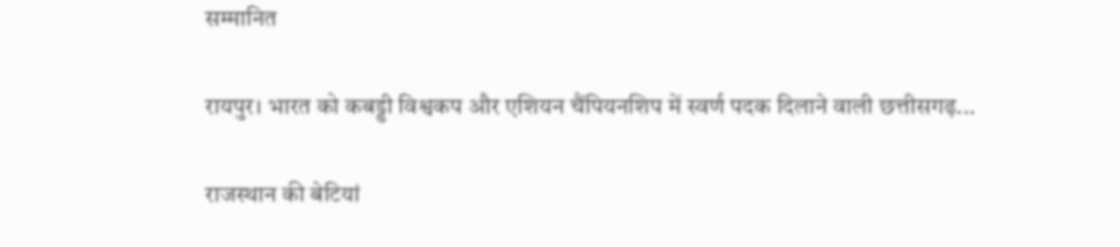सम्मानित

रायपुर। भारत को कबड्डी विश्वकप और एशियन चैंपियनशिप में स्वर्ण पदक दिलाने वाली छत्तीसगढ़...

राजस्थान की बेटियां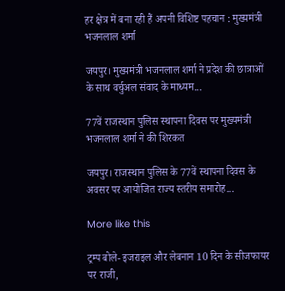हर क्षेत्र में बना रही हैं अपनी विशिष्ट पहचान : मुख्यमंत्री भजनलाल शर्मा

जयपुर। मुख्यमंत्री भजनलाल शर्मा ने प्रदेश की छात्राओं के साथ वर्चुअल संवाद के माध्यम...

77वें राजस्थान पुलिस स्थापना दिवस पर मुख्यमंत्री भजनलाल शर्मा ने की शिरकत

जयपुर। राजस्थान पुलिस के 77वें स्थापना दिवस के अवसर पर आयोजित राज्य स्तरीय समारोह...

More like this

ट्रम्प बोले- इजराइल और लेबनान 10 दिन के सीजफायर पर राजी,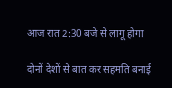आज रात 2:30 बजे से लागू होगा

दोनों देशों से बात कर सहमति बनाई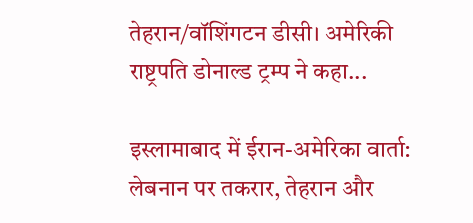तेहरान/वॉशिंगटन डीसी। अमेरिकी राष्ट्रपति डोनाल्ड ट्रम्प ने कहा...

इस्लामाबाद में ईरान-अमेरिका वार्ता: लेबनान पर तकरार, तेहरान और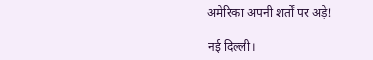अमेरिका अपनी शर्तों पर अड़े!

नई दिल्ली।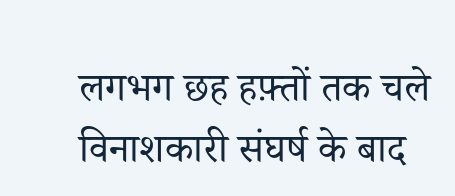लगभग छह हफ़्तों तक चले विनाशकारी संघर्ष के बाद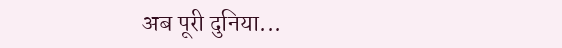अब पूरी दुनिया...